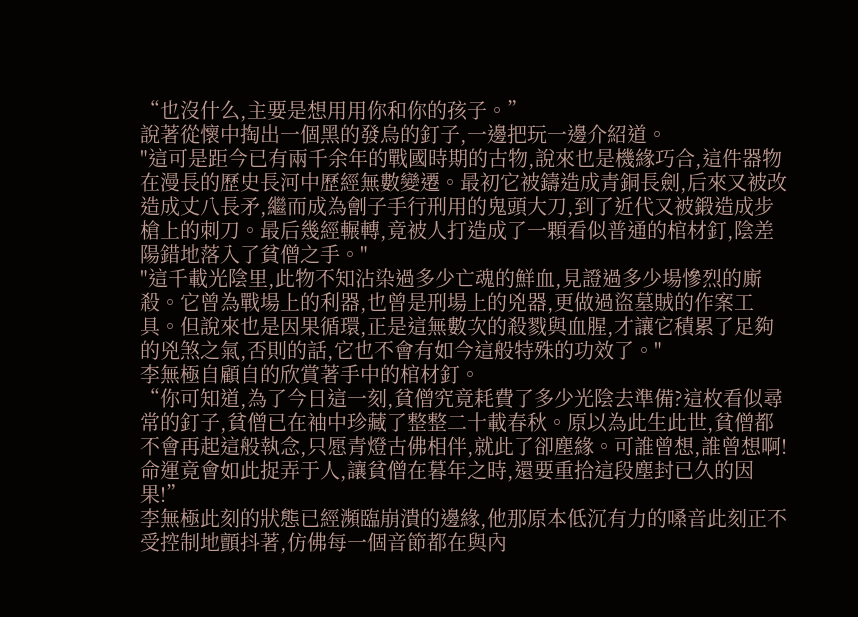“也沒什么,主要是想用用你和你的孩子。”
說著從懷中掏出一個黑的發烏的釘子,一邊把玩一邊介紹道。
"這可是距今已有兩千余年的戰國時期的古物,說來也是機緣巧合,這件器物在漫長的歷史長河中歷經無數變遷。最初它被鑄造成青銅長劍,后來又被改造成丈八長矛,繼而成為劊子手行刑用的鬼頭大刀,到了近代又被鍛造成步槍上的刺刀。最后幾經輾轉,竟被人打造成了一顆看似普通的棺材釘,陰差陽錯地落入了貧僧之手。"
"這千載光陰里,此物不知沾染過多少亡魂的鮮血,見證過多少場慘烈的廝殺。它曾為戰場上的利器,也曾是刑場上的兇器,更做過盜墓賊的作案工具。但說來也是因果循環,正是這無數次的殺戮與血腥,才讓它積累了足夠的兇煞之氣,否則的話,它也不會有如今這般特殊的功效了。"
李無極自顧自的欣賞著手中的棺材釘。
“你可知道,為了今日這一刻,貧僧究竟耗費了多少光陰去準備?這枚看似尋常的釘子,貧僧已在袖中珍藏了整整二十載春秋。原以為此生此世,貧僧都不會再起這般執念,只愿青燈古佛相伴,就此了卻塵緣。可誰曾想,誰曾想啊!命運竟會如此捉弄于人,讓貧僧在暮年之時,還要重拾這段塵封已久的因果!”
李無極此刻的狀態已經瀕臨崩潰的邊緣,他那原本低沉有力的嗓音此刻正不受控制地顫抖著,仿佛每一個音節都在與內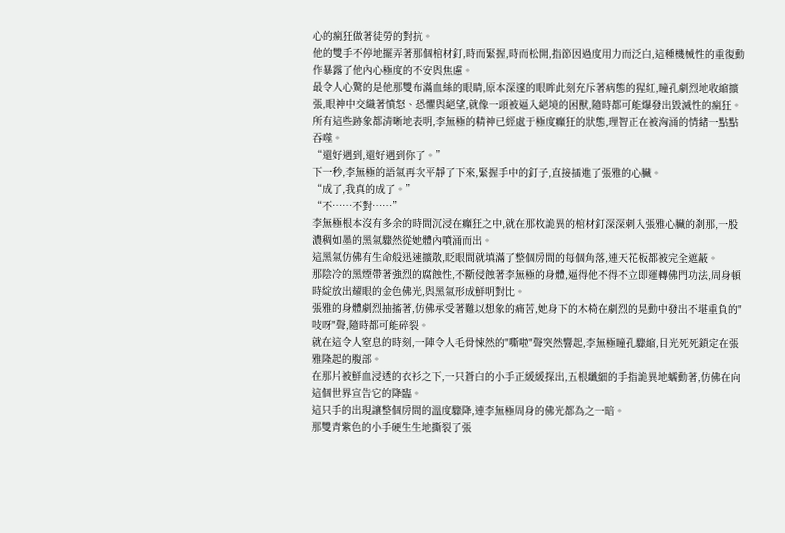心的瘋狂做著徒勞的對抗。
他的雙手不停地擺弄著那個棺材釘,時而緊握,時而松開,指節因過度用力而泛白,這種機械性的重復動作暴露了他內心極度的不安與焦慮。
最令人心驚的是他那雙布滿血絲的眼睛,原本深邃的眼眸此刻充斥著病態的猩紅,瞳孔劇烈地收縮擴張,眼神中交織著憤怒、恐懼與絕望,就像一頭被逼入絕境的困獸,隨時都可能爆發出毀滅性的瘋狂。
所有這些跡象都清晰地表明,李無極的精神已經處于極度癲狂的狀態,理智正在被洶涌的情緒一點點吞噬。
“還好遇到,還好遇到你了。”
下一秒,李無極的語氣再次平靜了下來,緊握手中的釘子,直接插進了張雅的心臟。
“成了,我真的成了。”
“不……不對……”
李無極根本沒有多余的時間沉浸在癲狂之中,就在那枚詭異的棺材釘深深刺入張雅心臟的剎那,一股濃稠如墨的黑氣驟然從她體內噴涌而出。
這黑氣仿佛有生命般迅速擴散,眨眼間就填滿了整個房間的每個角落,連天花板都被完全遮蔽。
那陰冷的黑煙帶著強烈的腐蝕性,不斷侵蝕著李無極的身體,逼得他不得不立即運轉佛門功法,周身頓時綻放出耀眼的金色佛光,與黑氣形成鮮明對比。
張雅的身體劇烈抽搐著,仿佛承受著難以想象的痛苦,她身下的木椅在劇烈的晃動中發出不堪重負的"吱呀"聲,隨時都可能碎裂。
就在這令人窒息的時刻,一陣令人毛骨悚然的"嘶啦"聲突然響起,李無極瞳孔驟縮,目光死死鎖定在張雅隆起的腹部。
在那片被鮮血浸透的衣衫之下,一只蒼白的小手正緩緩探出,五根纖細的手指詭異地蠕動著,仿佛在向這個世界宣告它的降臨。
這只手的出現讓整個房間的溫度驟降,連李無極周身的佛光都為之一暗。
那雙青紫色的小手硬生生地撕裂了張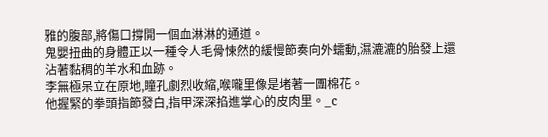雅的腹部,將傷口撐開一個血淋淋的通道。
鬼嬰扭曲的身體正以一種令人毛骨悚然的緩慢節奏向外蠕動,濕漉漉的胎發上還沾著黏稠的羊水和血跡。
李無極呆立在原地,瞳孔劇烈收縮,喉嚨里像是堵著一團棉花。
他握緊的拳頭指節發白,指甲深深掐進掌心的皮肉里。_c